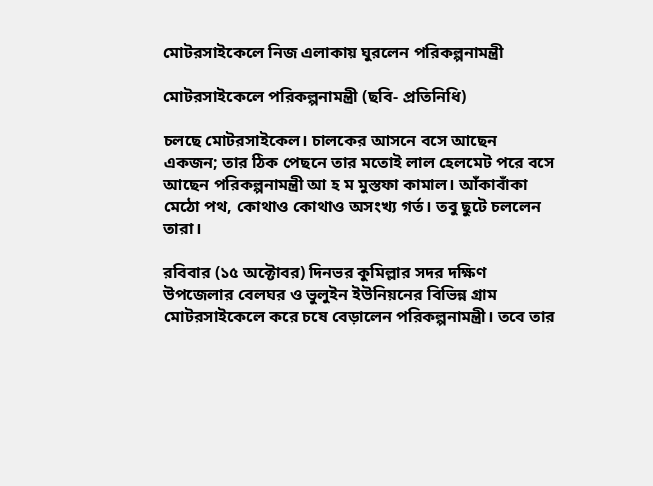মোটরসাইকেলে নিজ এলাকায় ঘুরলেন পরিকল্পনামন্ত্রী

মোটরসাইকেলে পরিকল্পনামন্ত্রী (ছবি- প্রতিনিধি)

চলছে মোটরসাইকেল। চালকের আসনে বসে আছেন একজন; তার ঠিক পেছনে তার মতোই লাল হেলমেট পরে বসে আছেন পরিকল্পনামন্ত্রী আ হ ম মুস্তফা কামাল। আঁকাবাঁকা মেঠো পথ, কোথাও কোথাও অসংখ্য গর্ত। তবু ছুটে চললেন তারা।

রবিবার (১৫ অক্টোবর) দিনভর কুমিল্লার সদর দক্ষিণ উপজেলার বেলঘর ও ভুলুইন ইউনিয়নের বিভিন্ন গ্রাম মোটরসাইকেলে করে চষে বেড়ালেন পরিকল্পনামন্ত্রী। তবে তার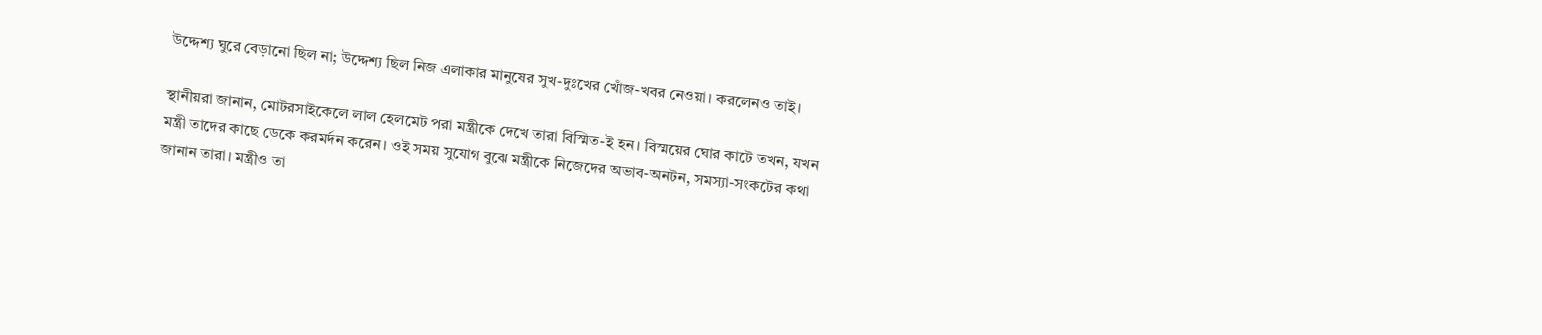উদ্দেশ্য ঘুরে বেড়ানো ছিল না; উদ্দেশ্য ছিল নিজ এলাকার মানুষের সুখ-দুঃখের খোঁজ-খবর নেওয়া। করলেনও তাই।

স্থানীয়রা জানান, মোটরসাইকেলে লাল হেলমেট পরা মন্ত্রীকে দেখে তারা বিস্মিত-ই হন। বিস্ময়ের ঘোর কাটে তখন, যখন মন্ত্রী তাদের কাছে ডেকে করমর্দন করেন। ওই সময় সুযোগ বুঝে মন্ত্রীকে নিজেদের অভাব-অনটন, সমস্যা-সংকটের কথা জানান তারা। মন্ত্রীও তা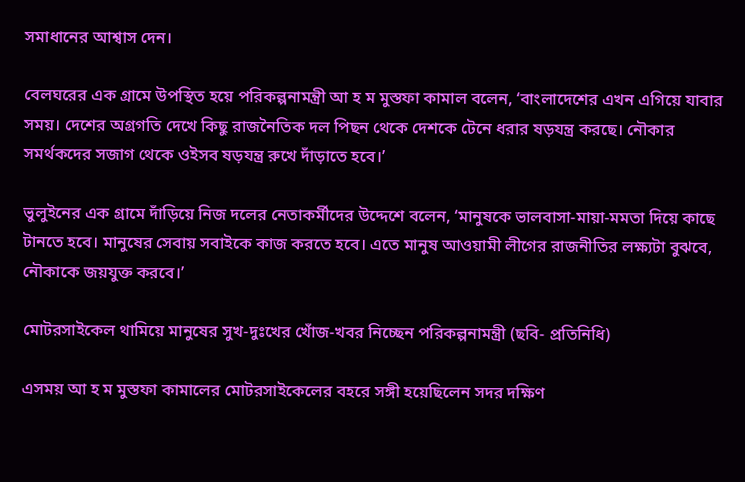সমাধানের আশ্বাস দেন।

বেলঘরের এক গ্রামে উপস্থিত হয়ে পরিকল্পনামন্ত্রী আ হ ম মুস্তফা কামাল বলেন, ‘বাংলাদেশের এখন এগিয়ে যাবার সময়। দেশের অগ্রগতি দেখে কিছু রাজনৈতিক দল পিছন থেকে দেশকে টেনে ধরার ষড়যন্ত্র করছে। নৌকার সমর্থকদের সজাগ থেকে ওইসব ষড়যন্ত্র রুখে দাঁড়াতে হবে।’

ভুলুইনের এক গ্রামে দাঁড়িয়ে নিজ দলের নেতাকর্মীদের উদ্দেশে বলেন, ‘মানুষকে ভালবাসা-মায়া-মমতা দিয়ে কাছে টানতে হবে। মানুষের সেবায় সবাইকে কাজ করতে হবে। এতে মানুষ আওয়ামী লীগের রাজনীতির লক্ষ্যটা বুঝবে, নৌকাকে জয়যুক্ত করবে।’

মোটরসাইকেল থামিয়ে মানুষের সুখ-দুঃখের খোঁজ-খবর নিচ্ছেন পরিকল্পনামন্ত্রী (ছবি- প্রতিনিধি)

এসময় আ হ ম মুস্তফা কামালের মোটরসাইকেলের বহরে সঙ্গী হয়েছিলেন সদর দক্ষিণ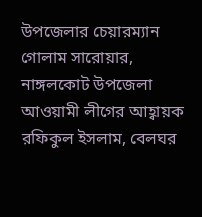উপজেলার চেয়ারম্যান গোলাম সারোয়ার, নাঙ্গলকোট উপজেলা আওয়ামী লীগের আহ্বায়ক রফিকুল ইসলাম, বেলঘর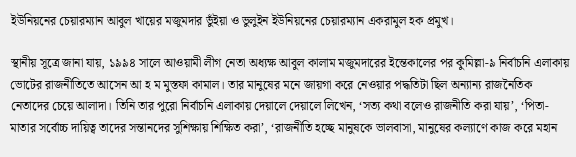ইউনিয়নের চেয়ারম্যান আবুল খায়ের মজুমদার ভুঁইয়া ও ভুলুইন ইউনিয়নের চেয়ারম্যান একরামুল হক প্রমুখ।

স্থানীয় সূত্রে জানা যায়, ১৯৯৪ সালে আওয়ামী লীগ নেতা অধ্যক্ষ আবুল কালাম মজুমদারের ইন্তেকালের পর কুমিল্লা-৯ নির্বাচনি এলাকায় ভোটের রাজনীতিতে আসেন আ হ ম মুস্তফা কামাল। তার মানুষের মনে জায়গা করে নেওয়ার পদ্ধতিটা ছিল অন্যান্য রাজনৈতিক নেতাদের চেয়ে আলাদা। তিনি তার পুরো নির্বাচনি এলাকায় দেয়ালে দেয়ালে লিখেন, ‘সত্য কথা বলেও রাজনীতি করা যায়’, ‘পিতা-মাতার সর্বোচ্চ দায়িত্ব তাদের সন্তানদের সুশিক্ষায় শিক্ষিত করা’, ‘রাজনীতি হচ্ছে মানুষকে ভালবাসা, মানুষের কল্যাণে কাজ করে মহান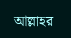আল্লাহর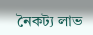নৈকট্য লাভ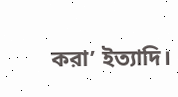করা’ ইত্যাদি।